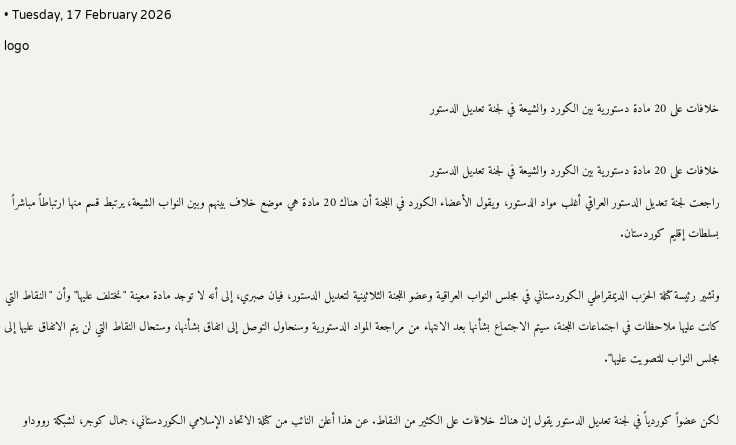• Tuesday, 17 February 2026
logo

خلافات على 20 مادة دستورية بين الكورد والشيعة في لجنة تعديل الدستور

خلافات على 20 مادة دستورية بين الكورد والشيعة في لجنة تعديل الدستور
راجعت لجنة تعديل الدستور العراقي أغلب مواد الدستور، ويقول الأعضاء الكورد في اللجنة أن هناك 20 مادة هي موضع خلاف بينهم وبين النواب الشيعة، يرتبط قسم منها ارتباطاً مباشراً بسلطات إقليم كوردستان.

وتشير رئيسة كتلة الحزب الديمقراطي الكوردستاني في مجلس النواب العراقية وعضو اللجنة الثلاثينية لتعديل الدستور، فيان صبري، إلى أنه لا توجد مادة معينة "نختلف عليها" وأن "النقاط التي كانت عليها ملاحظات في اجتماعات اللجنة، سيتم الاجتماع بشأنها بعد الانتهاء من مراجعة المواد الدستورية وسنحاول التوصل إلى اتفاق بشأنها، وستحال النقاط التي لن يتم الاتفاق عليها إلى مجلس النواب للتصويت عليها".

لكن عضواً كوردياً في لجنة تعديل الدستور يقول إن هناك خلافات على الكثير من النقاط. عن هذا أعلن النائب من كتلة الاتحاد الإسلامي الكوردستاني، جمال كوجر، لشبكة رووداو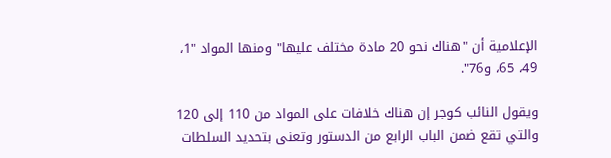الإعلامية أن "هناك نحو 20 مادة مختلف عليها" ومنها المواد "1، 49، 65، و76".

ويقول النائب كوجر إن هناك خلافات على المواد من 110 إلى 120 والتي تقع ضمن الباب الرابع من الدستور وتعنى بتحديد السلطات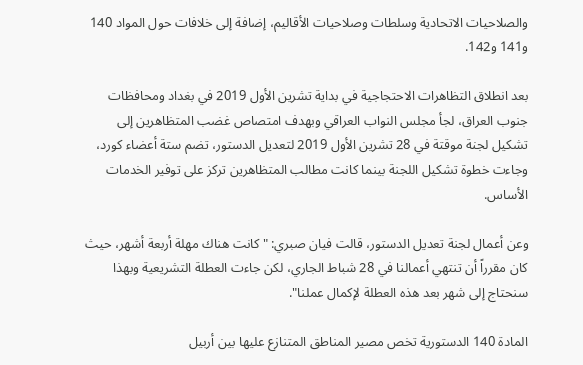والصلاحيات الاتحادية وسلطات وصلاحيات الأقاليم، إضافة إلى خلافات حول المواد 140 و141 و142.

بعد انطلاق التظاهرات الاحتجاجية في بداية تشرين الأول 2019 في بغداد ومحافظات جنوب العراق، لجأ مجلس النواب العراقي وبهدف امتصاص غضب المتظاهرين إلى تشكيل لجنة موقتة في 28 تشرين الأول 2019 لتعديل الدستور، تضم ستة أعضاء كورد، وجاءت خطوة تشكيل اللجنة بينما كانت مطالب المتظاهرين تركز على توفير الخدمات الأساس.

وعن أعمال لجنة تعديل الدستور، قالت فيان صبري: "كانت هناك مهلة أربعة أشهر، حيث كان مقرراً أن تنتهي أعمالنا في 28 شباط الجاري، لكن جاءت العطلة التشريعية وبهذا سنحتاج إلى شهر بعد هذه العطلة لإكمال عملنا".

المادة 140 الدستورية تخص مصير المناطق المتنازع عليها بين أربيل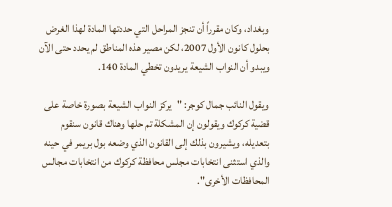وبغداد، وكان مقرراً أن تنجز المراحل التي حددتها المادة لهذا الغرض بحلول كانون الأول 2007، لكن مصير هذه المناطق لم يحدد حتى الآن ويبدو أن النواب الشيعة يريدون تخطي المادة 140.

ويقول النائب جمال كوجر: "يركز النواب الشيعة بصورة خاصة على قضية كركوك ويقولون إن المشكلة تم حلها وهناك قانون سنقوم بتعديله، ويشيرون بذلك إلى القانون الذي وضعه بول بريمر في حينه والذي استثنى انتخابات مجلس محافظة كركوك من انتخابات مجالس المحافظات الأخرى".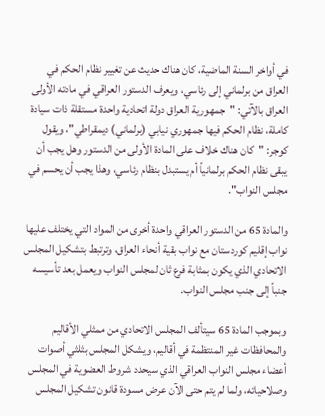في أواخر السنة الماضية، كان هناك حديث عن تغيير نظام الحكم في العراق من برلماني إلى رئاسي، ويعرف الدستور العراقي في مادته الأولى العراق بالآتي: "جمهورية العراق دولة اتحادية واحدة مستقلة ذات سيادة كاملة، نظام الحكم فيها جمهوري نيابي (برلماني) ديمقراطي"، ويقول كوجر: "كان هناك خلاف على المادة الأولى من الدستور وهل يجب أن يبقى نظام الحكم برلمانياً أم يستبدل بنظام رئاسي، وهذا يجب أن يحسم في مجلس النواب".

والمادة 65 من الدستور العراقي واحدة أخرى من المواد التي يختلف عليها نواب إقليم كوردستان مع نواب بقية أنحاء العراق، وترتبط بتشكيل المجلس الاتحادي الذي يكون بمثابة فرع ثان لمجلس النواب ويعمل بعد تأسيسه جنباً إلى جنب مجلس النواب.

وبموجب المادة 65 سيتألف المجلس الاتحادي من ممثلي الأقاليم والمحافظات غير المنتظمة في أقاليم، ويشكل المجلس بثلثي أصوات أعضاء مجلس النواب العراقي الذي سيحدد شروط العضوية في المجلس وصلاحياته، ولما لم يتم حتى الآن عرض مسودة قانون تشكيل المجلس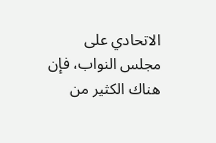الاتحادي على مجلس النواب، فإن هناك الكثير من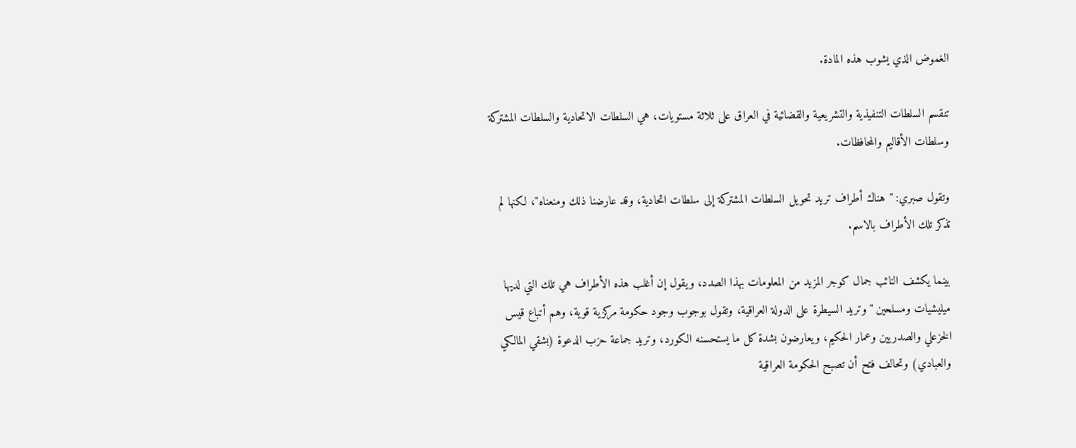الغموض الذي يشوب هذه المادة.

تنقسم السلطات التنفيذية والتشريعية والقضائية في العراق على ثلاثة مستويات، هي السلطات الاتحادية والسلطات المشتركة وسلطات الأقاليم والمحافظات.

وتقول صبري: "هناك أطراف تريد تحويل السلطات المشتركة إلى سلطات اتحادية، وقد عارضنا ذلك ومنعناه"، لكنها لم تذكر تلك الأطراف بالاسم.

بينما يكشف النائب جمال كوجر المزيد من المعلومات بهذا الصدد، ويقول إن أغلب هذه الأطراف هي تلك التي لديها ميليشيات ومسلحين "وتريد السيطرة على الدولة العراقية، وتقول بوجوب وجود حكومة مركزية قوية، وهم أتباع قيس الخزعلي والصدريين وعمار الحكيم، ويعارضون بشدة كل ما يستحسنه الكورد، وتريد جماعة حزب الدعوة (بشقي المالكي والعبادي) وتحالف فتح أن تصبح الحكومة العراقية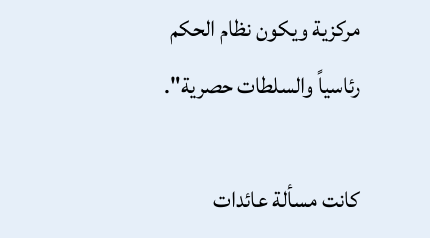مركزية ويكون نظام الحكم رئاسياً والسلطات حصرية".

كانت مسألة عائدات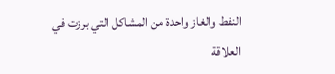النفط والغاز واحدة من المشاكل التي برزت في العلاقة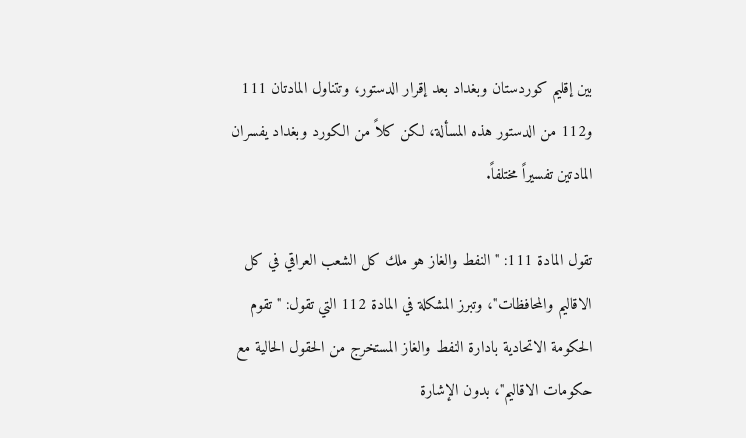بين إقليم كوردستان وبغداد بعد إقرار الدستور، وتتناول المادتان 111 و112 من الدستور هذه المسألة، لكن كلاً من الكورد وبغداد يفسران المادتين تفسيراً مختلفاً.

تقول المادة 111: "النفط والغاز هو ملك كل الشعب العراقي في كل الاقاليم والمحافظات"، وتبرز المشكلة في المادة 112 التي تقول: "تقوم الحكومة الاتحادية بادارة النفط والغاز المستخرج من الحقول الحالية مع حكومات الاقاليم"، بدون الإشارة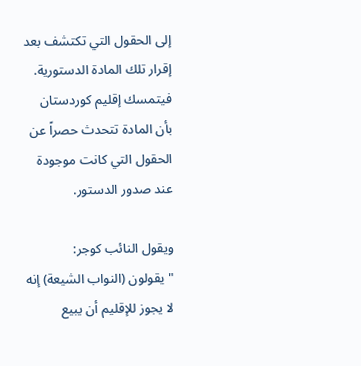إلى الحقول التي تكتشف بعد إقرار تلك المادة الدستورية. فيتمسك إقليم كوردستان بأن المادة تتحدث حصراً عن الحقول التي كانت موجودة عند صدور الدستور.

ويقول النائب كوجر: "يقولون (النواب الشيعة) إنه لا يجوز للإقليم أن يبيع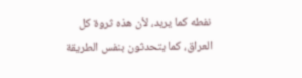نفطه كما يريد، لأن هذه ثروة كل العراق، كما يتحدثون بنفس الطريقة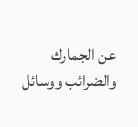عن الجمارك والضرائب ووسائل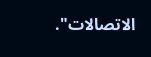الاتصالات".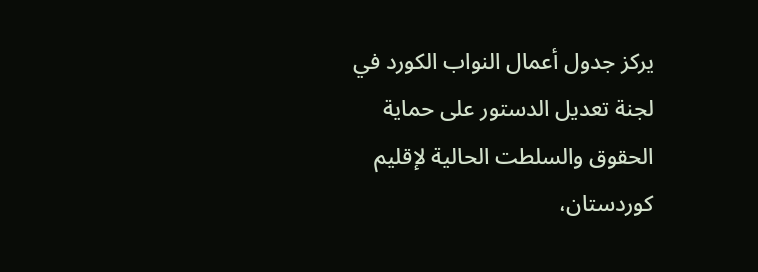يركز جدول أعمال النواب الكورد في لجنة تعديل الدستور على حماية الحقوق والسلطت الحالية لإقليم كوردستان،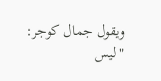ويقول جمال كوجر: "ليس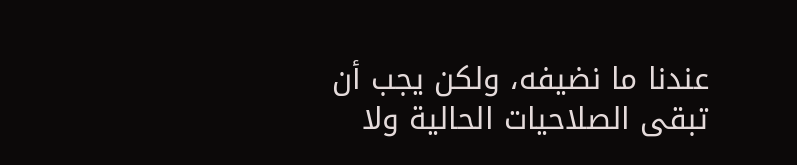عندنا ما نضيفه، ولكن يجب أن تبقى الصلاحيات الحالية ولا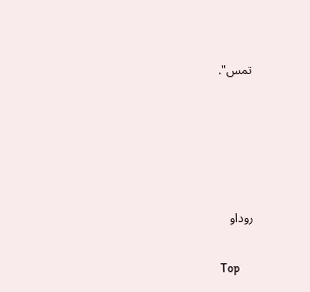تمس".





روداو

Top